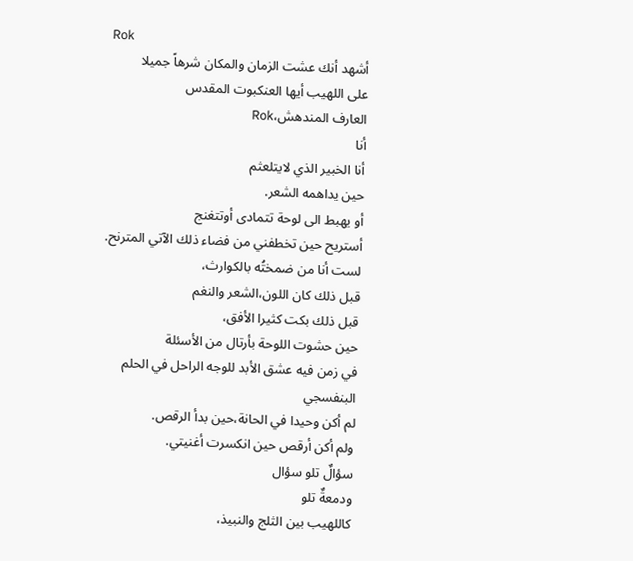Rok
أشهد أنك عشت الزمان والمكان شرهاً جميلا
على اللهيب أيها العنكبوت المقدس
العارف المندهش،Rok
أنا
أنا الخبير الذي لايتلعثم
حين يداهمه الشعر.
أو يهبط الى لوحة تتمادى أوتتغنج
أستريح حين تخطفني من فضاء ذلك الآتي المترنح.
لست أنا من ضمختُه بالكوارث،
قبل ذلك كان اللون،الشعر والنغم
قبل ذلك بكت كثيرا الأفق،
حين حشوت اللوحة بأرتال من الأسئلة
في زمن فيه عشق الأبد للوجه الراحل في الحلم
البنفسجي
لم أكن وحيدا في الحانة،حين بدأ الرقص.
ولم أكن أرقص حين انكسرت أغنيتي.
سؤالٌ تلو سؤال
ودمعةٌ تلو
كاللهيب بين الثلج والنبيذ،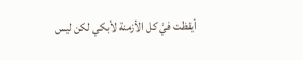أيقظت فيَّ كل الأزمنة لأبكي لكن ليس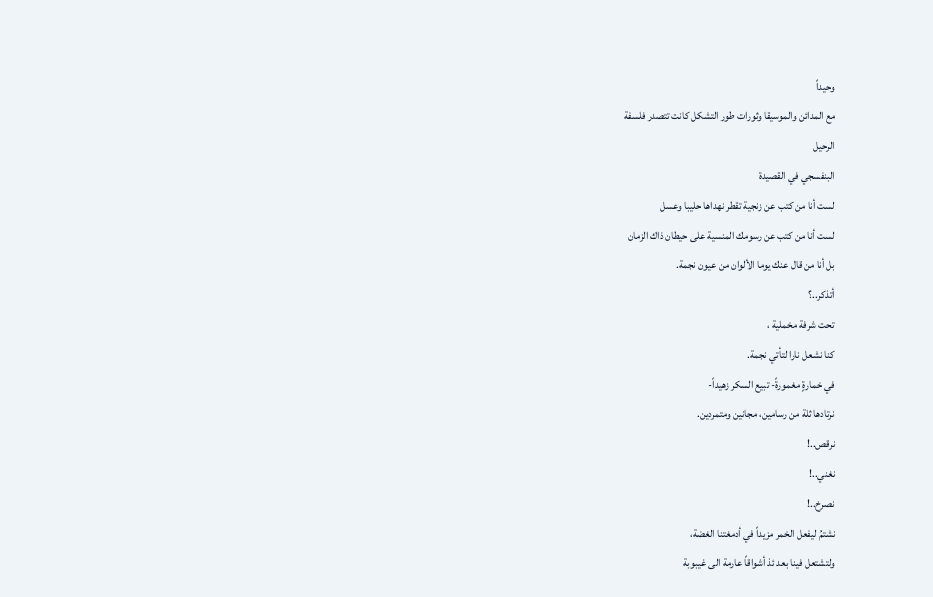وحيداً
مع المدائن والموسيقا وثورات طور التشكل كانت تتصدر فلسفة
الرحيل
البنفسجي في القصيدة
لست أنا من كتب عن زنجية تقطر نهداها حليبا وعسل
لست أنا من كتب عن رسومك المنسية على حيطان ذاك الزمان
بل أنا من قال عنك يوما الألوان من عيون نجمة.
أتذكر..؟
تحت شرفة مخملية ،
كنا نشعل نارا لتأتي نجمة.
في خمارةٍ مغمورةً- تبيع السكر زهيداً-
نرتادها ثلة من رسامين، مجانين ومتمردين.
نرقص..!
نغني..!
نصرخ..!
نشتمُ ليفعل الخمر مزيداً في أدمغتنا الغضة،
ولتشتعل فينا بعد ئذ أشواقاً عارمة الى غيبوبة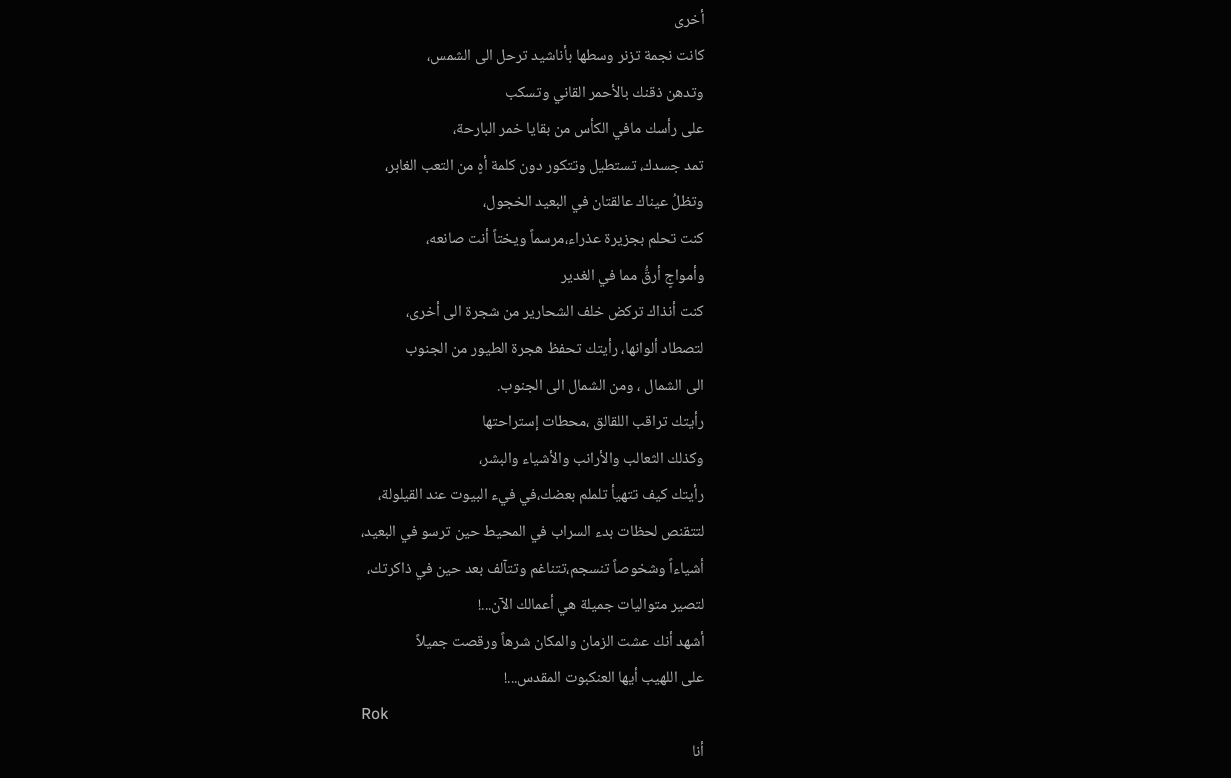أخرى
كانت نجمة تزنر وسطها بأناشيد ترحل الى الشمس،
وتدهن ذقنك بالأحمر القاني وتسكب
على رأسك مافي الكأس من بقايا خمر البارحة،
تمد جسدك، تستطيل وتتكور دون كلمة أهٍ من التعب الغابر،
وتظلُ عيناك عالقتان في البعيد الخجول،
كنت تحلم بجزيرة عذراء،مرسماً ويختاً أنت صانعه،
وأمواجٍ أرقُّ مما في الغدير
كنت أنذاك تركض خلف الشحارير من شجرة الى أخرى،
لتصطاد ألوانها، رأيتك تحفظ هجرة الطيور من الجنوب
الى الشمال ، ومن الشمال الى الجنوب.
رأيتك تراقب اللقالق ،محطات إستراحتها
وكذلك الثعالب والأرانب والأشياء والبشر،
رأيتك كيف تتهيأ تلملم بعضك،في فيء البيوت عند القيلولة،
لتتقنص لحظات بدء السراب في المحيط حين ترسو في البعيد،
أشياءاً وشخوصاً تنسجم،تتناغم وتتآلف بعد حين في ذاكرتك،
لتصير متواليات جميلة هي أعمالك الآن...!
أشهد أنك عشت الزمان والمكان شرهاً ورقصت جميلاً
على اللهيب أيها العنكبوت المقدس...!
Rok
أنا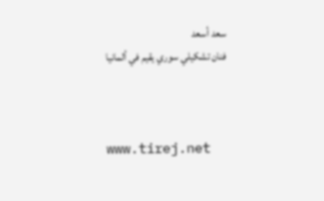سعد أسعد
فنان تشكيلي سوري يقيم في ألمانيا



www.tirej.net